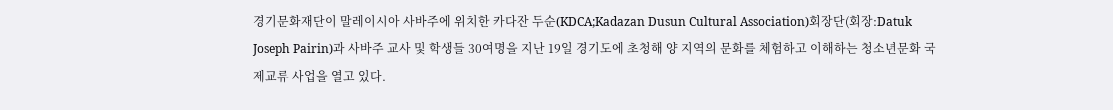경기문화재단이 말레이시아 사바주에 위치한 카다잔 두순(KDCA;Kadazan Dusun Cultural Association)회장단(회장:Datuk Joseph Pairin)과 사바주 교사 및 학생들 30여명을 지난 19일 경기도에 초청해 양 지역의 문화를 체험하고 이해하는 청소년문화 국제교류 사업을 열고 있다.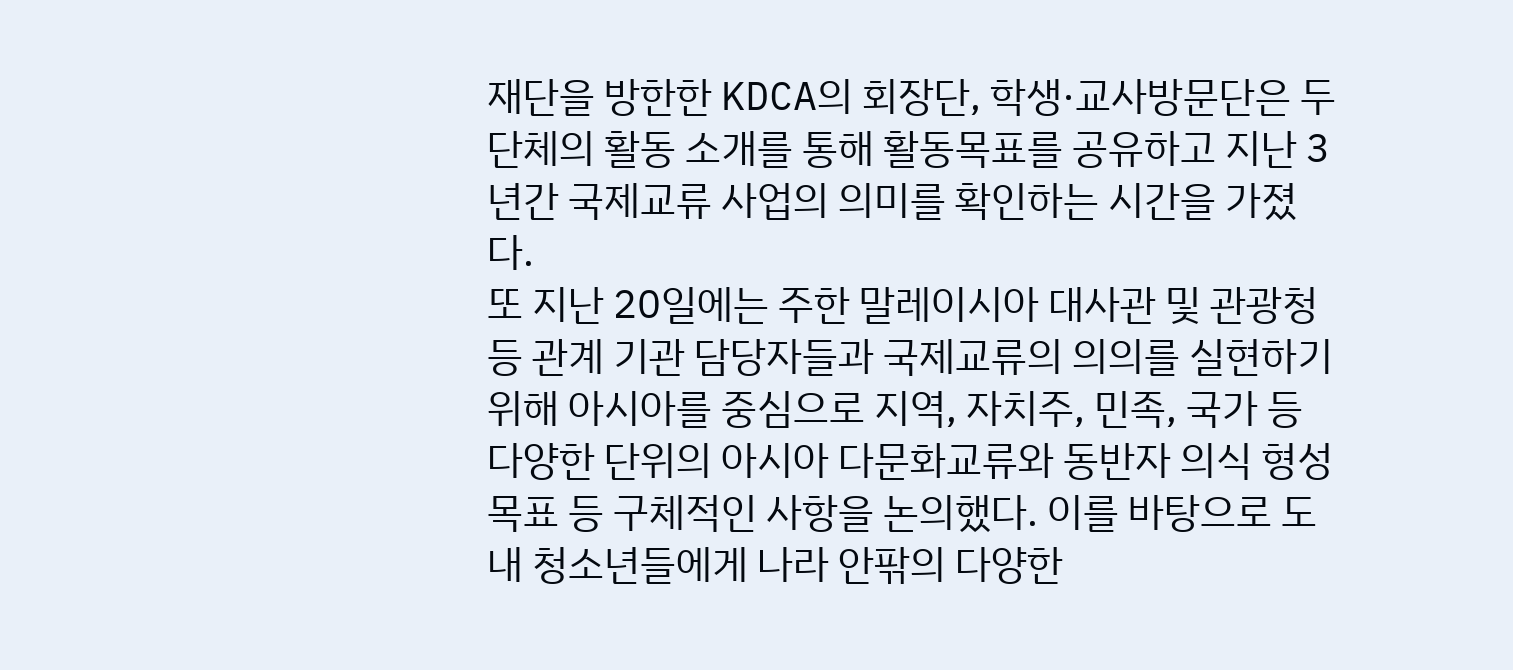재단을 방한한 KDCA의 회장단, 학생·교사방문단은 두 단체의 활동 소개를 통해 활동목표를 공유하고 지난 3년간 국제교류 사업의 의미를 확인하는 시간을 가졌다.
또 지난 20일에는 주한 말레이시아 대사관 및 관광청 등 관계 기관 담당자들과 국제교류의 의의를 실현하기 위해 아시아를 중심으로 지역, 자치주, 민족, 국가 등 다양한 단위의 아시아 다문화교류와 동반자 의식 형성 목표 등 구체적인 사항을 논의했다. 이를 바탕으로 도내 청소년들에게 나라 안팎의 다양한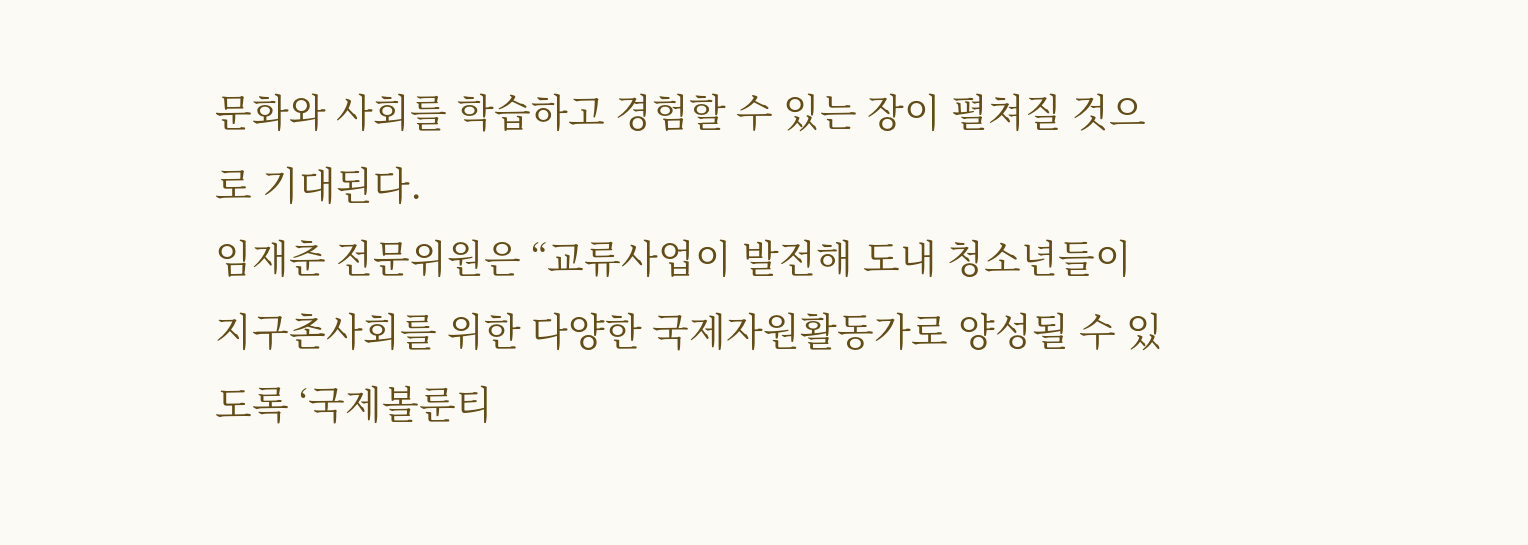문화와 사회를 학습하고 경험할 수 있는 장이 펼쳐질 것으로 기대된다.
임재춘 전문위원은 “교류사업이 발전해 도내 청소년들이 지구촌사회를 위한 다양한 국제자원활동가로 양성될 수 있도록 ‘국제볼룬티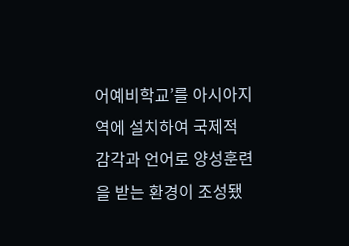어예비학교’를 아시아지역에 설치하여 국제적 감각과 언어로 양성훈련을 받는 환경이 조성됐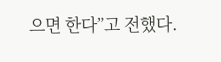으면 한다”고 전했다.